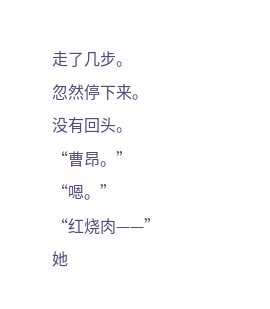走了几步。
忽然停下来。
没有回头。
“曹昂。”
“嗯。”
“红烧肉——”
她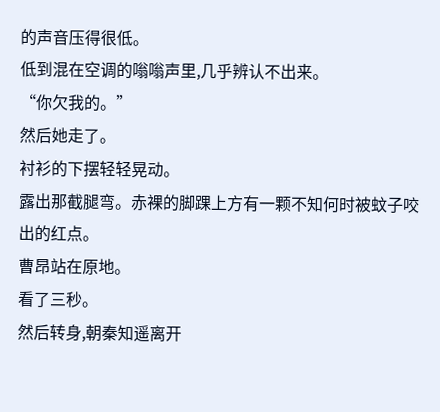的声音压得很低。
低到混在空调的嗡嗡声里,几乎辨认不出来。
“你欠我的。”
然后她走了。
衬衫的下摆轻轻晃动。
露出那截腿弯。赤裸的脚踝上方有一颗不知何时被蚊子咬出的红点。
曹昂站在原地。
看了三秒。
然后转身,朝秦知遥离开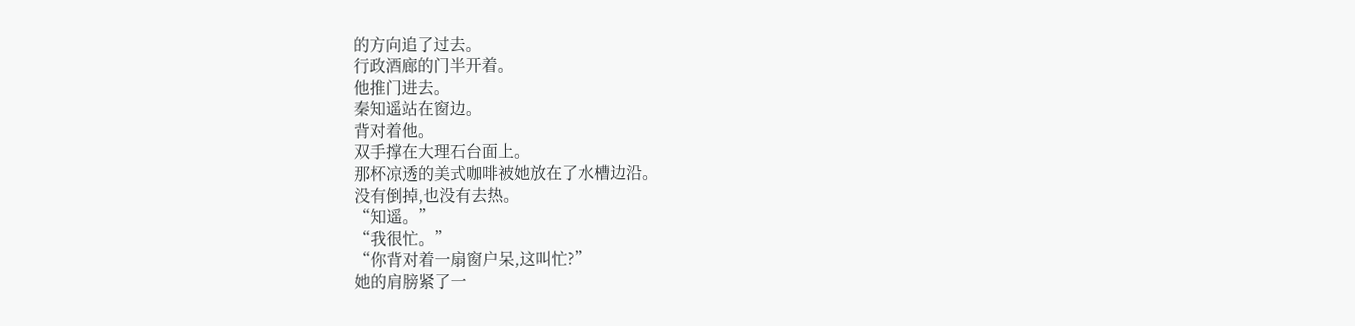的方向追了过去。
行政酒廊的门半开着。
他推门进去。
秦知遥站在窗边。
背对着他。
双手撑在大理石台面上。
那杯凉透的美式咖啡被她放在了水槽边沿。
没有倒掉,也没有去热。
“知遥。”
“我很忙。”
“你背对着一扇窗户呆,这叫忙?”
她的肩膀紧了一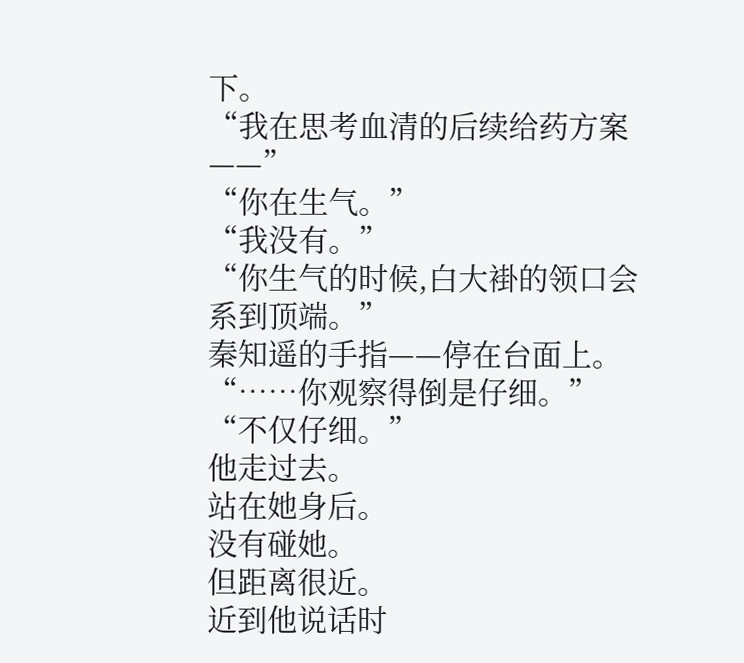下。
“我在思考血清的后续给药方案——”
“你在生气。”
“我没有。”
“你生气的时候,白大褂的领口会系到顶端。”
秦知遥的手指——停在台面上。
“……你观察得倒是仔细。”
“不仅仔细。”
他走过去。
站在她身后。
没有碰她。
但距离很近。
近到他说话时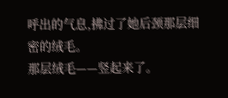呼出的气息,拂过了她后颈那层细密的绒毛。
那层绒毛——竖起来了。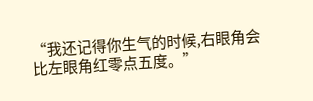“我还记得你生气的时候,右眼角会比左眼角红零点五度。”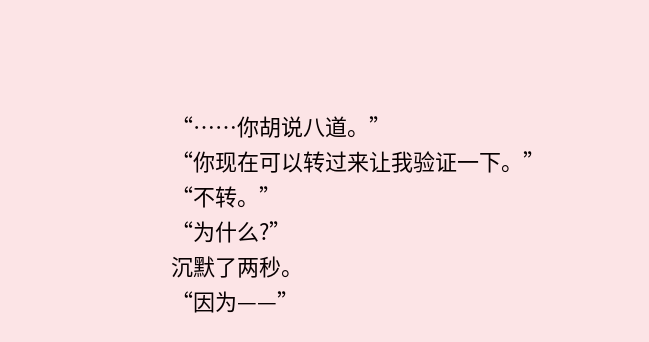“……你胡说八道。”
“你现在可以转过来让我验证一下。”
“不转。”
“为什么?”
沉默了两秒。
“因为——”